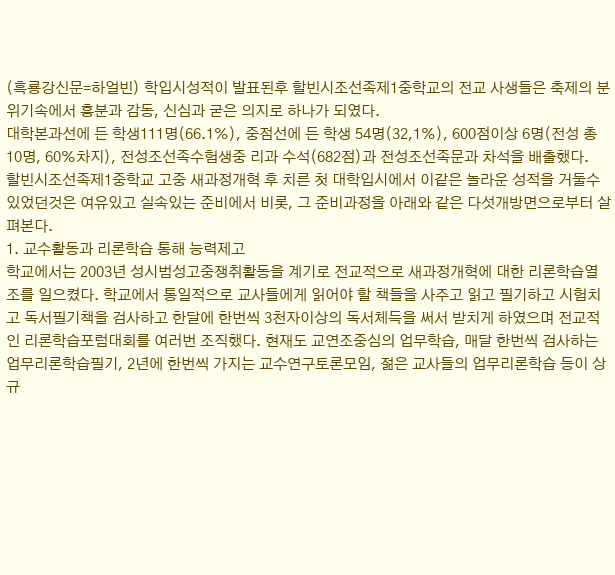(흑룡강신문=하얼빈) 학입시성적이 발표된후 할빈시조선족제1중학교의 전교 사생들은 축제의 분위기속에서 흥분과 감동, 신심과 굳은 의지로 하나가 되였다.
대학본과선에 든 학생111명(66.1%), 중점선에 든 학생 54명(32,1%), 600점이상 6명(전성 총 10명, 60%차지), 전성조선족수험생중 리과 수석(682점)과 전성조선족문과 차석을 배출했다.
할빈시조선족제1중학교 고중 새과정개혁 후 치른 첫 대학입시에서 이같은 놀라운 성적을 거둘수 있었던것은 여유있고 실속있는 준비에서 비롯, 그 준비과정을 아래와 같은 다섯개방면으로부터 살펴본다.
1. 교수활동과 리론학습 통해 능력제고
학교에서는 2003년 성시범성고중쟁취활동을 계기로 전교적으로 새과정개혁에 대한 리론학습열조를 일으켰다. 학교에서 통일적으로 교사들에게 읽어야 할 책들을 사주고 읽고 필기하고 시험치고 독서필기책을 검사하고 한달에 한번씩 3천자이상의 독서체득을 써서 받치게 하였으며 전교적인 리론학습포럼대회를 여러번 조직했다. 현재도 교연조중심의 업무학습, 매달 한번씩 검사하는 업무리론학습필기, 2년에 한번씩 가지는 교수연구토론모임, 젊은 교사들의 업무리론학습 등이 상규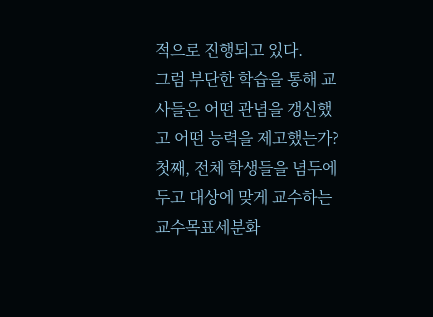적으로 진행되고 있다.
그럼 부단한 학습을 통해 교사들은 어떤 관념을 갱신했고 어떤 능력을 제고했는가?
첫째, 전체 학생들을 념두에 두고 대상에 맞게 교수하는 교수목표세분화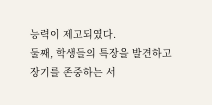능력이 제고되였다.
둘째, 학생들의 특장을 발견하고 장기를 존중하는 서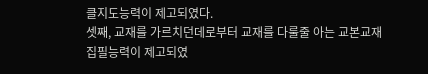클지도능력이 제고되였다.
셋째, 교재를 가르치던데로부터 교재를 다룰줄 아는 교본교재집필능력이 제고되였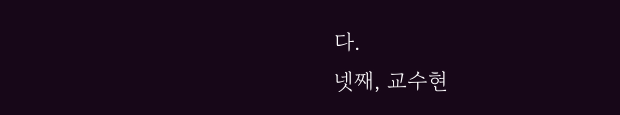다.
넷째, 교수현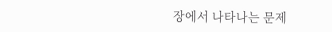장에서 나타나는 문제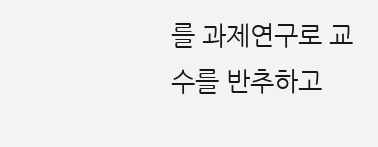를 과제연구로 교수를 반추하고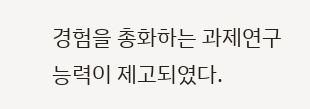경험을 총화하는 과제연구능력이 제고되였다.